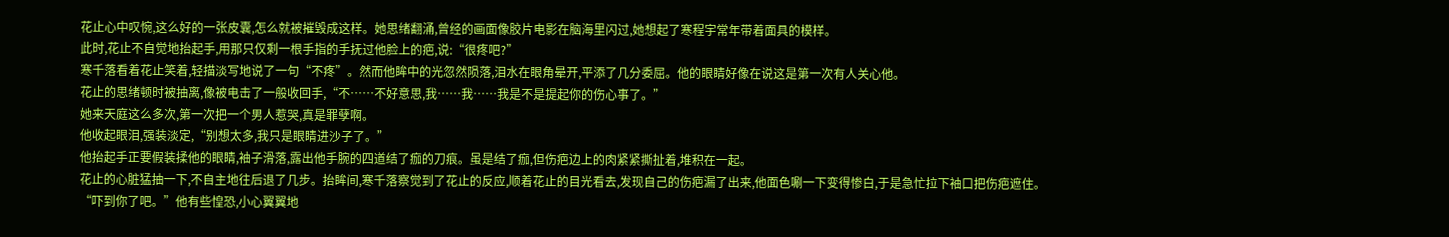花止心中叹惋,这么好的一张皮囊,怎么就被摧毁成这样。她思绪翻涌,曾经的画面像胶片电影在脑海里闪过,她想起了寒程宇常年带着面具的模样。
此时,花止不自觉地抬起手,用那只仅剩一根手指的手抚过他脸上的疤,说:“很疼吧?”
寒千落看着花止笑着,轻描淡写地说了一句“不疼”。然而他眸中的光忽然陨落,泪水在眼角晕开,平添了几分委屈。他的眼睛好像在说这是第一次有人关心他。
花止的思绪顿时被抽离,像被电击了一般收回手,“不……不好意思,我……我……我是不是提起你的伤心事了。”
她来天庭这么多次,第一次把一个男人惹哭,真是罪孽啊。
他收起眼泪,强装淡定,“别想太多,我只是眼睛进沙子了。”
他抬起手正要假装揉他的眼睛,袖子滑落,露出他手腕的四道结了痂的刀痕。虽是结了痂,但伤疤边上的肉紧紧撕扯着,堆积在一起。
花止的心脏猛抽一下,不自主地往后退了几步。抬眸间,寒千落察觉到了花止的反应,顺着花止的目光看去,发现自己的伤疤漏了出来,他面色唰一下变得惨白,于是急忙拉下袖口把伤疤遮住。
“吓到你了吧。”他有些惶恐,小心翼翼地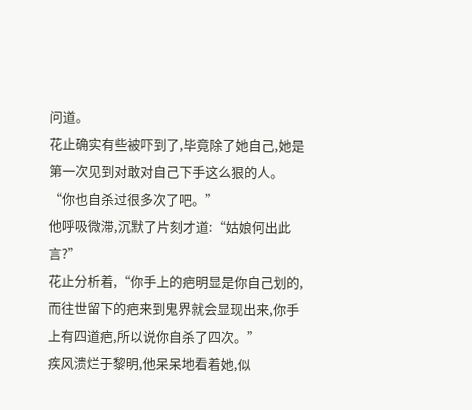问道。
花止确实有些被吓到了,毕竟除了她自己,她是第一次见到对敢对自己下手这么狠的人。
“你也自杀过很多次了吧。”
他呼吸微滞,沉默了片刻才道:“姑娘何出此言?”
花止分析着,“你手上的疤明显是你自己划的,而往世留下的疤来到鬼界就会显现出来,你手上有四道疤,所以说你自杀了四次。”
疾风溃烂于黎明,他呆呆地看着她,似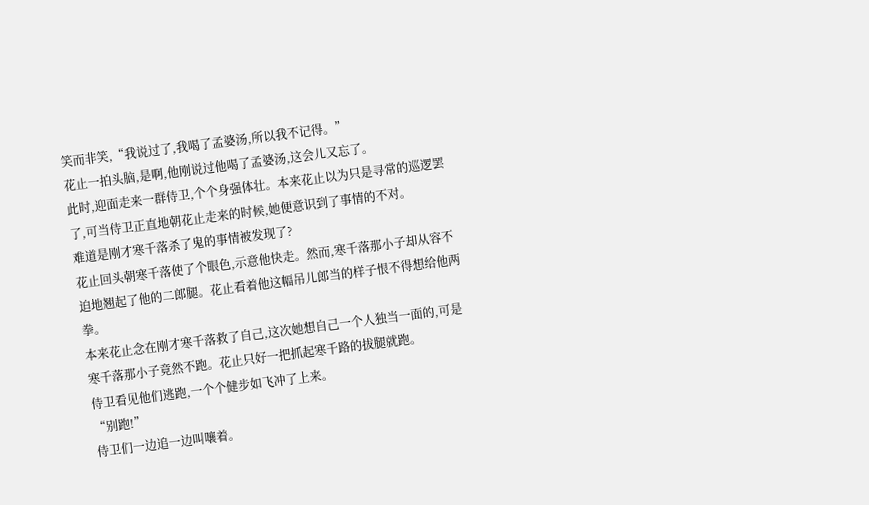笑而非笑,“我说过了,我喝了孟婆汤,所以我不记得。”
花止一拍头脑,是啊,他刚说过他喝了孟婆汤,这会儿又忘了。
此时,迎面走来一群侍卫,个个身强体壮。本来花止以为只是寻常的巡逻罢了,可当侍卫正直地朝花止走来的时候,她便意识到了事情的不对。
难道是刚才寒千落杀了鬼的事情被发现了?
花止回头朝寒千落使了个眼色,示意他快走。然而,寒千落那小子却从容不迫地翘起了他的二郎腿。花止看着他这幅吊儿郎当的样子恨不得想给他两拳。
本来花止念在刚才寒千落救了自己,这次她想自己一个人独当一面的,可是寒千落那小子竟然不跑。花止只好一把抓起寒千路的拔腿就跑。
侍卫看见他们逃跑,一个个健步如飞冲了上来。
“别跑!”
侍卫们一边追一边叫嚷着。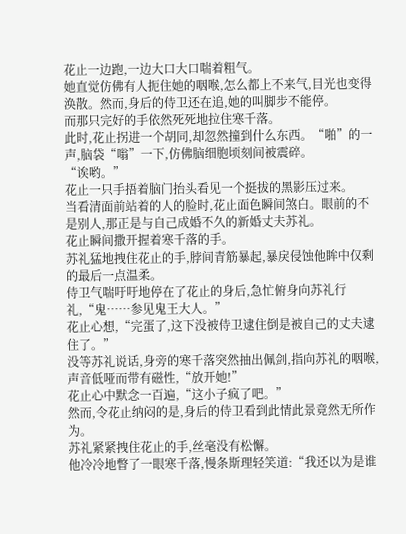花止一边跑,一边大口大口喘着粗气。
她直觉仿佛有人扼住她的咽喉,怎么都上不来气,目光也变得涣散。然而,身后的侍卫还在追,她的叫脚步不能停。
而那只完好的手依然死死地拉住寒千落。
此时,花止拐进一个胡同,却忽然撞到什么东西。“啪”的一声,脑袋“嗡”一下,仿佛脑细胞顷刻间被震碎。
“诶哟。”
花止一只手捂着脑门抬头看见一个挺拔的黑影压过来。
当看清面前站着的人的脸时,花止面色瞬间煞白。眼前的不是别人,那正是与自己成婚不久的新婚丈夫苏礼。
花止瞬间撒开握着寒千落的手。
苏礼猛地拽住花止的手,脖间青筋暴起,暴戾侵蚀他眸中仅剩的最后一点温柔。
侍卫气喘吁吁地停在了花止的身后,急忙俯身向苏礼行礼,“鬼……参见鬼王大人。”
花止心想,“完蛋了,这下没被侍卫逮住倒是被自己的丈夫逮住了。”
没等苏礼说话,身旁的寒千落突然抽出佩剑,指向苏礼的咽喉,声音低哑而带有磁性,“放开她!”
花止心中默念一百遍,“这小子疯了吧。”
然而,令花止纳闷的是,身后的侍卫看到此情此景竟然无所作为。
苏礼紧紧拽住花止的手,丝毫没有松懈。
他冷冷地瞥了一眼寒千落,慢条斯理轻笑道:“我还以为是谁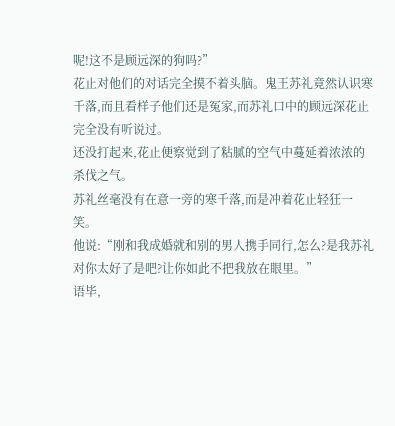呢!这不是顾远深的狗吗?”
花止对他们的对话完全摸不着头脑。鬼王苏礼竟然认识寒千落,而且看样子他们还是冤家,而苏礼口中的顾远深花止完全没有听说过。
还没打起来,花止便察觉到了粘腻的空气中蔓延着浓浓的杀伐之气。
苏礼丝毫没有在意一旁的寒千落,而是冲着花止轻狂一笑。
他说:“刚和我成婚就和别的男人携手同行,怎么?是我苏礼对你太好了是吧?让你如此不把我放在眼里。”
语毕,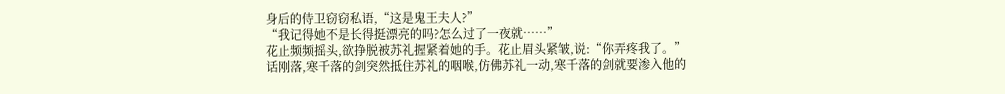身后的侍卫窃窃私语,“这是鬼王夫人?”
“我记得她不是长得挺漂亮的吗?怎么过了一夜就……”
花止频频摇头,欲挣脱被苏礼握紧着她的手。花止眉头紧皱,说:“你弄疼我了。”
话刚落,寒千落的剑突然抵住苏礼的咽喉,仿佛苏礼一动,寒千落的剑就要渗入他的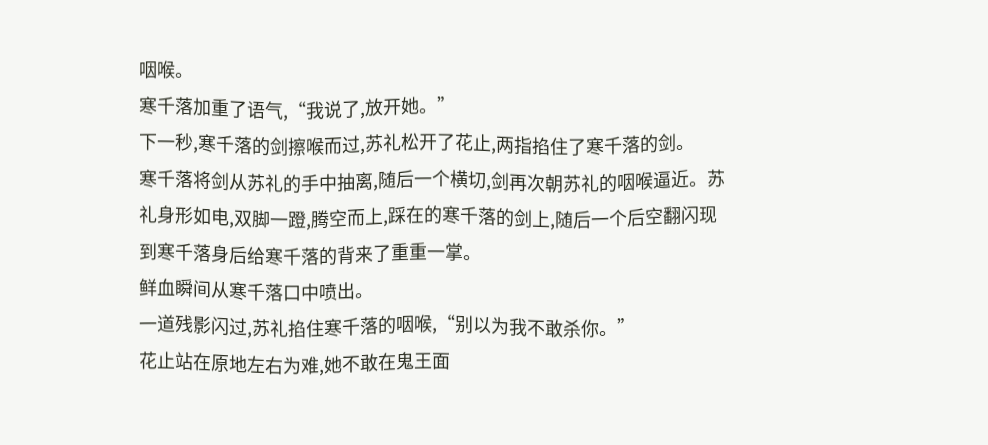咽喉。
寒千落加重了语气,“我说了,放开她。”
下一秒,寒千落的剑擦喉而过,苏礼松开了花止,两指掐住了寒千落的剑。
寒千落将剑从苏礼的手中抽离,随后一个横切,剑再次朝苏礼的咽喉逼近。苏礼身形如电,双脚一蹬,腾空而上,踩在的寒千落的剑上,随后一个后空翻闪现到寒千落身后给寒千落的背来了重重一掌。
鲜血瞬间从寒千落口中喷出。
一道残影闪过,苏礼掐住寒千落的咽喉,“别以为我不敢杀你。”
花止站在原地左右为难,她不敢在鬼王面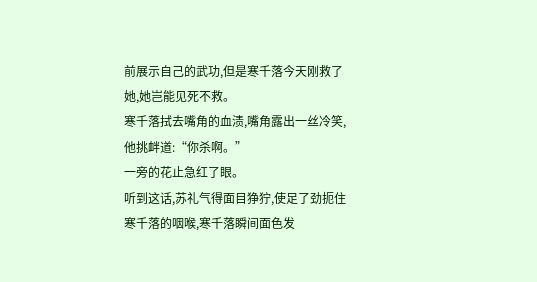前展示自己的武功,但是寒千落今天刚救了她,她岂能见死不救。
寒千落拭去嘴角的血渍,嘴角露出一丝冷笑,他挑衅道:“你杀啊。”
一旁的花止急红了眼。
听到这话,苏礼气得面目狰狞,使足了劲扼住寒千落的咽喉,寒千落瞬间面色发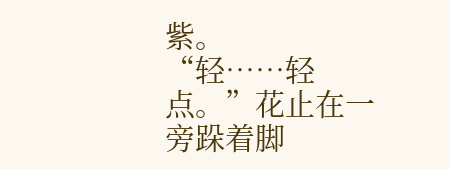紫。
“轻……轻点。”花止在一旁跺着脚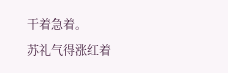干着急着。
苏礼气得涨红着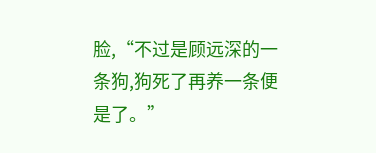脸,“不过是顾远深的一条狗,狗死了再养一条便是了。”